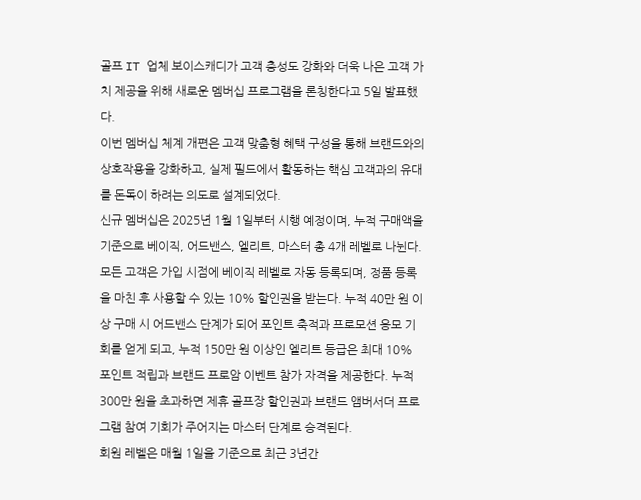골프 IT 업체 보이스캐디가 고객 충성도 강화와 더욱 나은 고객 가치 제공을 위해 새로운 멤버십 프로그램을 론칭한다고 5일 발표했다.
이번 멤버십 체계 개편은 고객 맞춤형 혜택 구성을 통해 브랜드와의 상호작용을 강화하고, 실제 필드에서 활동하는 핵심 고객과의 유대를 돈독이 하려는 의도로 설계되었다.
신규 멤버십은 2025년 1월 1일부터 시행 예정이며, 누적 구매액을 기준으로 베이직, 어드밴스, 엘리트, 마스터 총 4개 레벨로 나뉜다.
모든 고객은 가입 시점에 베이직 레벨로 자동 등록되며, 정품 등록을 마친 후 사용할 수 있는 10% 할인권을 받는다. 누적 40만 원 이상 구매 시 어드밴스 단계가 되어 포인트 축적과 프로모션 응모 기회를 얻게 되고, 누적 150만 원 이상인 엘리트 등급은 최대 10% 포인트 적립과 브랜드 프로암 이벤트 참가 자격을 제공한다. 누적 300만 원을 초과하면 제휴 골프장 할인권과 브랜드 앰버서더 프로그램 참여 기회가 주어지는 마스터 단계로 승격된다.
회원 레벨은 매월 1일을 기준으로 최근 3년간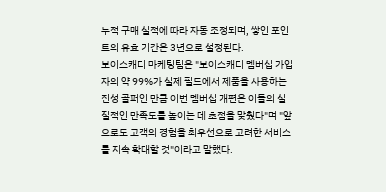누적 구매 실적에 따라 자동 조정되며, 쌓인 포인트의 유효 기간은 3년으로 설정된다.
보이스캐디 마케팅팀은 "보이스캐디 멤버십 가입자의 약 99%가 실제 필드에서 제품을 사용하는 진성 골퍼인 만큼 이번 멤버십 개편은 이들의 실질적인 만족도를 높이는 데 초점을 맞췄다"며 "앞으로도 고객의 경험을 최우선으로 고려한 서비스를 지속 확대할 것"이라고 말했다.